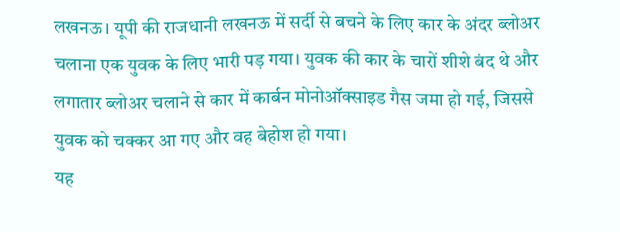लखनऊ। यूपी की राजधानी लखनऊ में सर्दी से बचने के लिए कार के अंदर ब्लोअर चलाना एक युवक के लिए भारी पड़ गया। युवक की कार के चारों शीशे बंद थे और लगातार ब्लोअर चलाने से कार में कार्बन मोनोऑक्साइड गैस जमा हो गई, जिससे युवक को चक्कर आ गए और वह बेहोश हो गया।
यह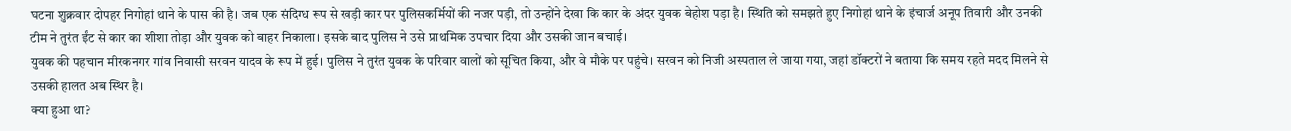घटना शुक्रवार दोपहर निगोहां थाने के पास की है। जब एक संदिग्ध रूप से खड़ी कार पर पुलिसकर्मियों की नजर पड़ी, तो उन्होंने देखा कि कार के अंदर युवक बेहोश पड़ा है। स्थिति को समझते हुए निगोहां थाने के इंचार्ज अनूप तिवारी और उनकी टीम ने तुरंत ईंट से कार का शीशा तोड़ा और युवक को बाहर निकाला। इसके बाद पुलिस ने उसे प्राथमिक उपचार दिया और उसकी जान बचाई।
युवक की पहचान मीरकनगर गांव निवासी सरवन यादव के रूप में हुई। पुलिस ने तुरंत युवक के परिवार वालों को सूचित किया, और वे मौके पर पहुंचे। सरवन को निजी अस्पताल ले जाया गया, जहां डॉक्टरों ने बताया कि समय रहते मदद मिलने से उसकी हालत अब स्थिर है।
क्या हुआ था?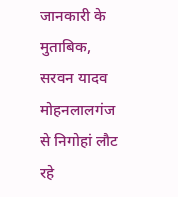जानकारी के मुताबिक, सरवन यादव मोहनलालगंज से निगोहां लौट रहे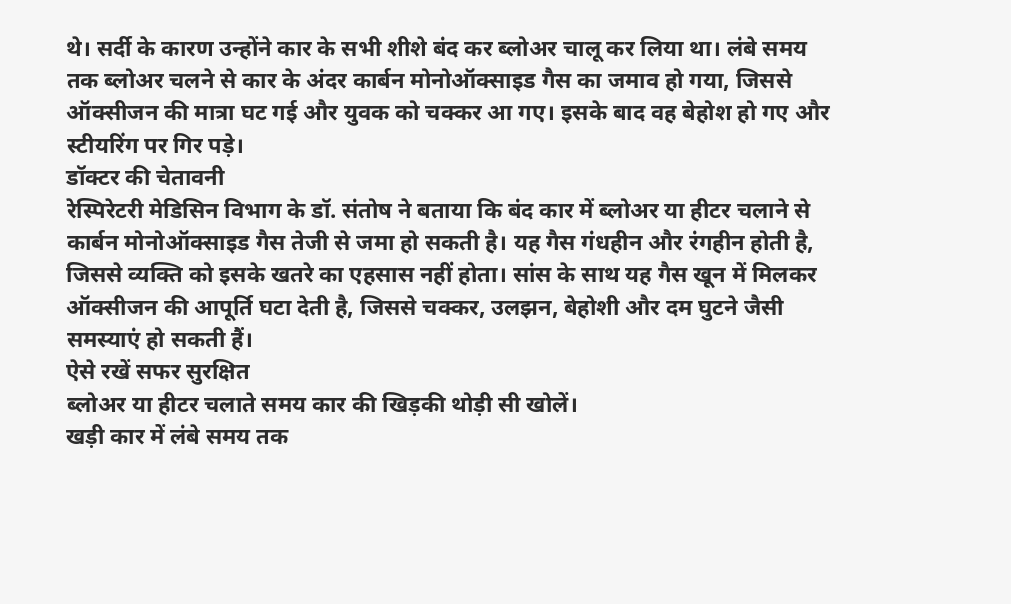थे। सर्दी के कारण उन्होंने कार के सभी शीशे बंद कर ब्लोअर चालू कर लिया था। लंबे समय तक ब्लोअर चलने से कार के अंदर कार्बन मोनोऑक्साइड गैस का जमाव हो गया, जिससे ऑक्सीजन की मात्रा घट गई और युवक को चक्कर आ गए। इसके बाद वह बेहोश हो गए और स्टीयरिंग पर गिर पड़े।
डॉक्टर की चेतावनी
रेस्पिरेटरी मेडिसिन विभाग के डॉ. संतोष ने बताया कि बंद कार में ब्लोअर या हीटर चलाने से कार्बन मोनोऑक्साइड गैस तेजी से जमा हो सकती है। यह गैस गंधहीन और रंगहीन होती है, जिससे व्यक्ति को इसके खतरे का एहसास नहीं होता। सांस के साथ यह गैस खून में मिलकर ऑक्सीजन की आपूर्ति घटा देती है, जिससे चक्कर, उलझन, बेहोशी और दम घुटने जैसी समस्याएं हो सकती हैं।
ऐसे रखें सफर सुरक्षित
ब्लोअर या हीटर चलाते समय कार की खिड़की थोड़ी सी खोलें।
खड़ी कार में लंबे समय तक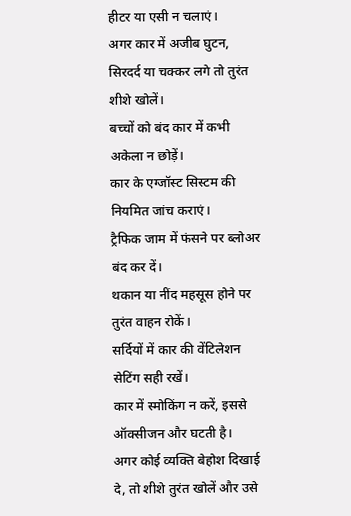हीटर या एसी न चलाएं।
अगर कार में अजीब घुटन, सिरदर्द या चक्कर लगे तो तुरंत शीशे खोलें।
बच्चों को बंद कार में कभी अकेला न छोड़ें।
कार के एग्जॉस्ट सिस्टम की नियमित जांच कराएं।
ट्रैफिक जाम में फंसने पर ब्लोअर बंद कर दें।
थकान या नींद महसूस होने पर तुरंत वाहन रोकें।
सर्दियों में कार की वेंटिलेशन सेटिंग सही रखें।
कार में स्मोकिंग न करें, इससे ऑक्सीजन और घटती है।
अगर कोई व्यक्ति बेहोश दिखाई दे, तो शीशे तुरंत खोलें और उसे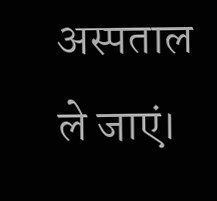अस्पताल ले जाएं।